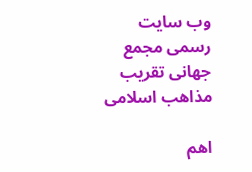وب سایت رسمی مجمع جهانى تقريب مذاهب اسلامى

اهم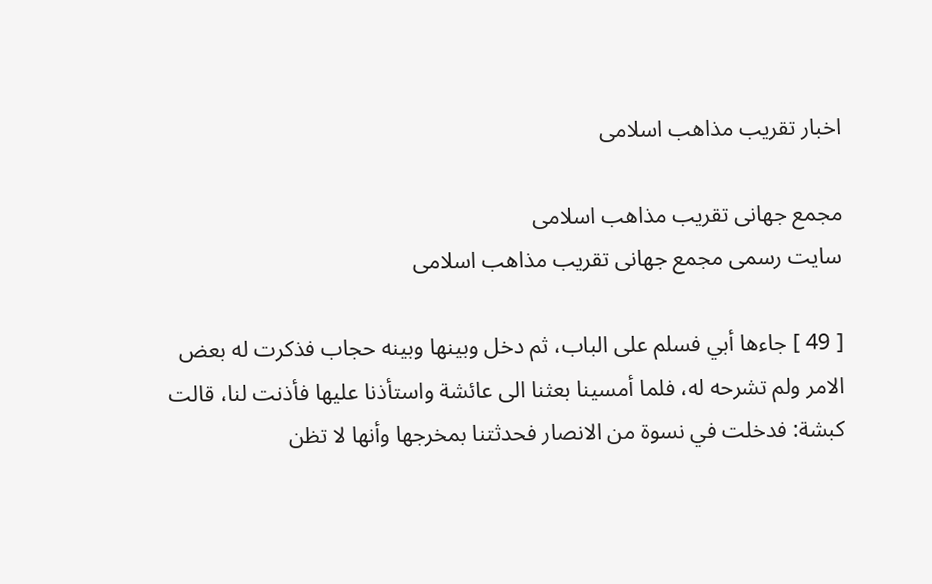اخبار تقریب مذاهب اسلامی

مجمع جهانى تقريب مذاهب اسلامى
سایت رسمی مجمع جهانى تقريب مذاهب اسلامى

[ 49 ] جاءها أبي فسلم على الباب، ثم دخل وبينها وبينه حجاب فذكرت له بعض الامر ولم تشرحه له، فلما أمسينا بعثنا الى عائشة واستأذنا عليها فأذنت لنا، قالت كبشة: فدخلت في نسوة من الانصار فحدثتنا بمخرجها وأنها لا تظن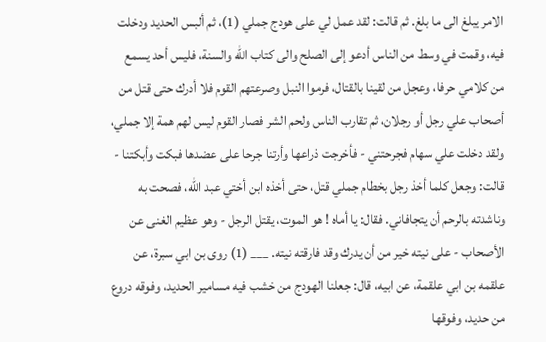الامر يبلغ الى ما بلغ. ثم قالت: لقد عمل لي على هودج جملي (1)، ثم ألبس الحديد ودخلت فيه، وقمت في وسط من الناس أدعو إلى الصلح والى كتاب الله والسنة، فليس أحد يسمع من كلامي حرفا، وعجل من لقينا بالقتال، فرموا النبل وصرعتهم القوم فلا أدرك حتى قتل من أصحاب علي رجل أو رجلان، ثم تقارب الناس ولحم الشر فصار القوم ليس لهم همة إلا جملي، ولقد دخلت علي سهام فجرحتني - فأخرجت ذراعها وأرتنا جرحا على عضدها فبكت وأبكتنا - قالت: وجعل كلما أخذ رجل بخطام جملي قتل، حتى أخذه ابن أختي عبد الله، فصحت به وناشدته بالرحم أن يتجافاني. فقال: يا أماه ! هو الموت، يقتل الرجل - وهو عظيم الغنى عن الأصحاب - على نيته خير من أن يدرك وقد فارقته نيته. ___ (1) روى بن ابي سبرة، عن علقمه بن ابي علقمة، عن ابيه، قال: جعلنا الهودج من خشب فيه مسامير الحديد، وفوقه دروع من حديد، وفوقها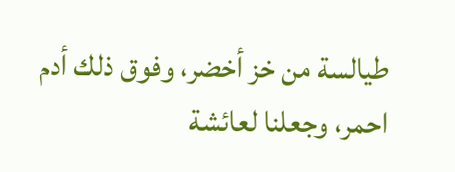طيالسة من خز أخضر، وفوق ذلك أدم احمر، وجعلنا لعائشة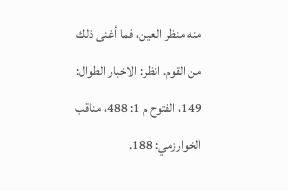منه منظر العين، فما أغنى ذلك من القوم. انظر: الاخبار الطوال: 149، الفتوح م 1: 488، مناقب الخوارزمي: 188.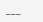___